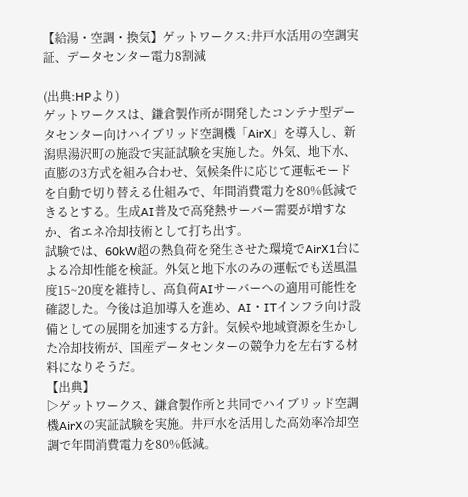【給湯・空調・換気】ゲットワークス:井戸水活用の空調実証、データセンター電力8割減

(出典:HPより)
ゲットワークスは、鎌倉製作所が開発したコンテナ型データセンター向けハイブリッド空調機「AirX」を導入し、新潟県湯沢町の施設で実証試験を実施した。外気、地下水、直膨の3方式を組み合わせ、気候条件に応じて運転モードを自動で切り替える仕組みで、年間消費電力を80%低減できるとする。生成AI普及で高発熱サーバー需要が増すなか、省エネ冷却技術として打ち出す。
試験では、60kW超の熱負荷を発生させた環境でAirX1台による冷却性能を検証。外気と地下水のみの運転でも送風温度15~20度を維持し、高負荷AIサーバーへの適用可能性を確認した。今後は追加導入を進め、AI・ITインフラ向け設備としての展開を加速する方針。気候や地域資源を生かした冷却技術が、国産データセンターの競争力を左右する材料になりそうだ。
【出典】
▷ゲットワークス、鎌倉製作所と共同でハイブリッド空調機AirXの実証試験を実施。井戸水を活用した高効率冷却空調で年間消費電力を80%低減。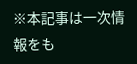※本記事は一次情報をも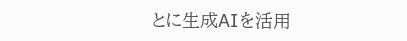とに生成AIを活用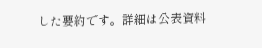した要約です。詳細は公表資料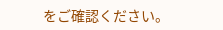をご確認ください。